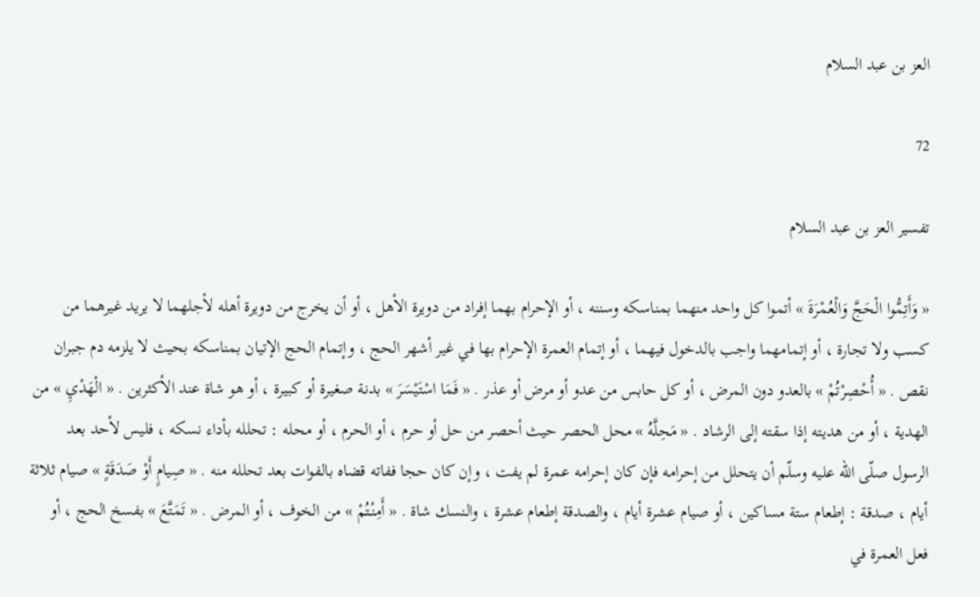العز بن عبد السلام

72

تفسير العز بن عبد السلام

« وَأَتِمُّوا الْحَجَّ وَالْعُمْرَةَ » أتموا كل واحد منهما بمناسكه وسننه ، أو الإحرام بهما إفراد من دويرة الأهل ، أو أن يخرج من دويرة أهله لأجلهما لا يريد غيرهما من كسب ولا تجارة ، أو إتمامهما واجب بالدخول فيهما ، أو إتمام العمرة الإحرام بها في غير أشهر الحج ، وإتمام الحج الإتيان بمناسكه بحيث لا يلزمه دم جبران نقص . « أُحْصِرْتُمْ » بالعدو دون المرض ، أو كل حابس من عدو أو مرض أو عذر . « فَمَا اسْتَيْسَرَ » بدنة صغيرة أو كبيرة ، أو هو شاة عند الأكثرين . « الْهَدْيِ » من الهدية ، أو من هديته إذا سقته إلى الرشاد . « مَحِلَّهُ » محل الحصر حيث أحصر من حل أو حرم ، أو الحرم ، أو محله : تحلله بأداء نسكه ، فليس لأحد بعد الرسول صلّى اللّه عليه وسلّم أن يتحلل من إحرامه فإن كان إحرامه عمرة لم يفت ، وإن كان حجا ففاته قضاه بالفوات بعد تحلله منه . « صِيامٍ أَوْ صَدَقَةٍ » صيام ثلاثة أيام ، صدقة : إطعام ستة مساكين ، أو صيام عشرة أيام ، والصدقة إطعام عشرة ، والنسك شاة . « أَمِنْتُمْ » من الخوف ، أو المرض . « تَمَتَّعَ » بفسخ الحج ، أو فعل العمرة في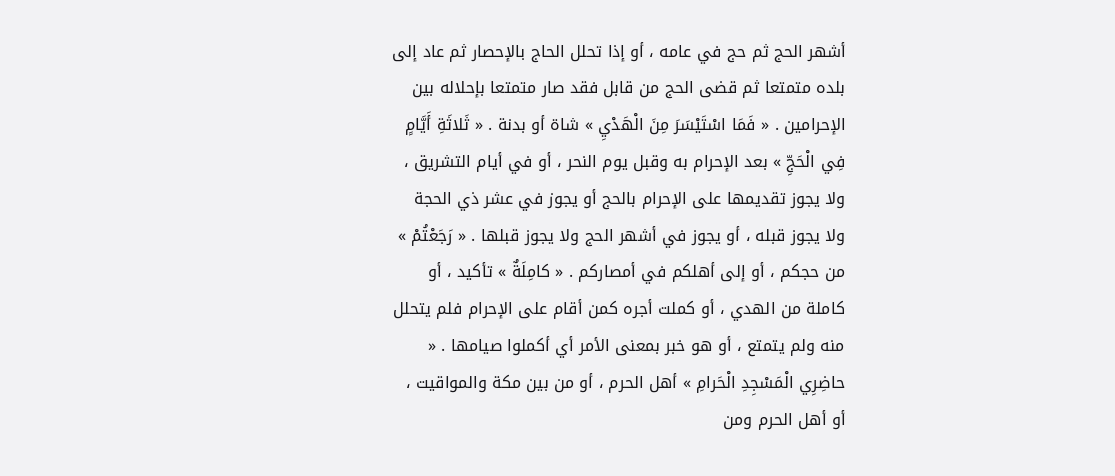أشهر الحج ثم حج في عامه ، أو إذا تحلل الحاج بالإحصار ثم عاد إلى بلده متمتعا ثم قضى الحج من قابل فقد صار متمتعا بإحلاله بين الإحرامين . « فَمَا اسْتَيْسَرَ مِنَ الْهَدْيِ » شاة أو بدنة . « ثَلاثَةِ أَيَّامٍ فِي الْحَجِّ » بعد الإحرام به وقبل يوم النحر ، أو في أيام التشريق ، ولا يجوز تقديمها على الإحرام بالحج أو يجوز في عشر ذي الحجة ولا يجوز قبله ، أو يجوز في أشهر الحج ولا يجوز قبلها . « رَجَعْتُمْ » من حجكم ، أو إلى أهلكم في أمصاركم . « كامِلَةٌ » تأكيد ، أو كاملة من الهدي ، أو كملت أجره كمن أقام على الإحرام فلم يتحلل منه ولم يتمتع ، أو هو خبر بمعنى الأمر أي أكملوا صيامها . « حاضِرِي الْمَسْجِدِ الْحَرامِ » أهل الحرم ، أو من بين مكة والمواقيت ، أو أهل الحرم ومن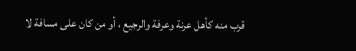قرب منه كأهل عرنة وعرفة والرجيع ، أو من كان على مسافة لا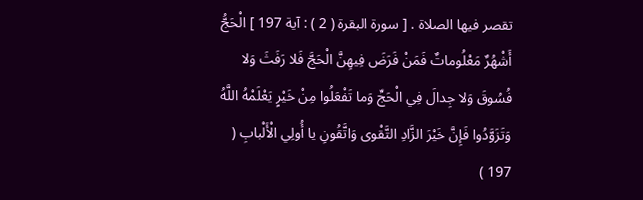تقصر فيها الصلاة . [ سورة البقرة ( 2 ) : آية 197 ] الْحَجُّ أَشْهُرٌ مَعْلُوماتٌ فَمَنْ فَرَضَ فِيهِنَّ الْحَجَّ فَلا رَفَثَ وَلا فُسُوقَ وَلا جِدالَ فِي الْحَجِّ وَما تَفْعَلُوا مِنْ خَيْرٍ يَعْلَمْهُ اللَّهُ وَتَزَوَّدُوا فَإِنَّ خَيْرَ الزَّادِ التَّقْوى وَاتَّقُونِ يا أُولِي الْأَلْبابِ ( 197 )